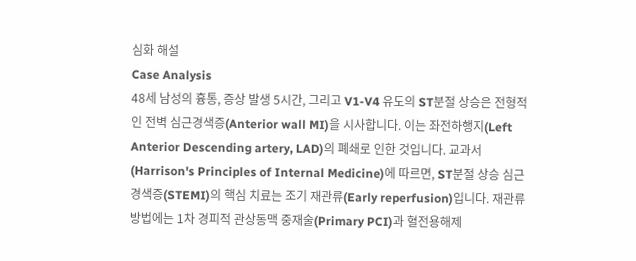심화 해설
Case Analysis
48세 남성의 흉통, 증상 발생 5시간, 그리고 V1-V4 유도의 ST분절 상승은 전형적인 전벽 심근경색증(Anterior wall MI)을 시사합니다. 이는 좌전하행지(Left Anterior Descending artery, LAD)의 폐쇄로 인한 것입니다. 교과서(Harrison's Principles of Internal Medicine)에 따르면, ST분절 상승 심근경색증(STEMI)의 핵심 치료는 조기 재관류(Early reperfusion)입니다. 재관류 방법에는 1차 경피적 관상동맥 중재술(Primary PCI)과 혈전용해제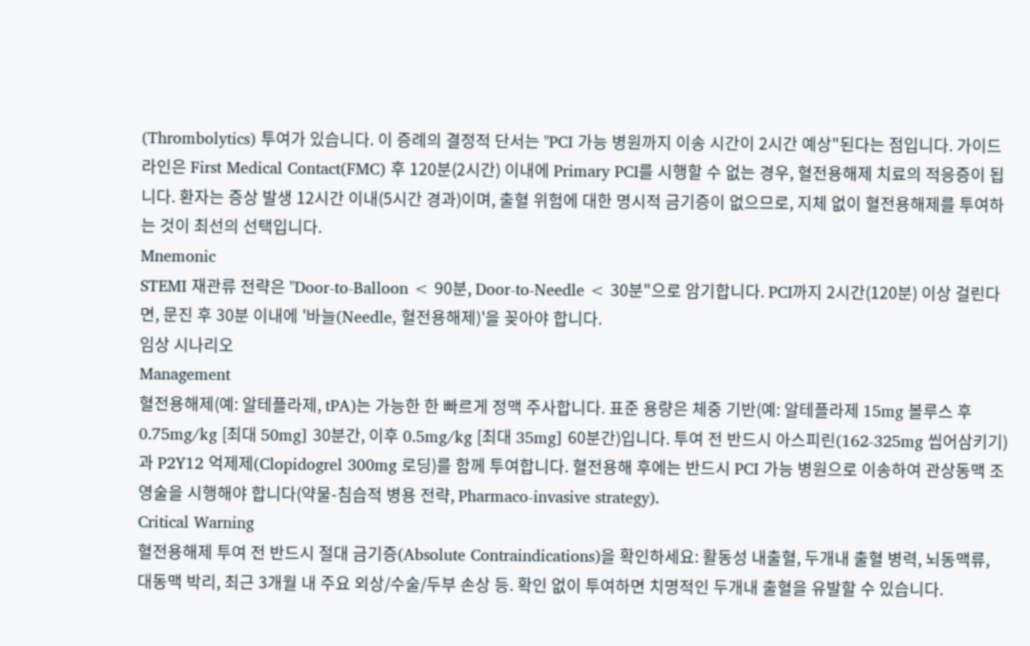(Thrombolytics) 투여가 있습니다. 이 증례의 결정적 단서는 "PCI 가능 병원까지 이송 시간이 2시간 예상"된다는 점입니다. 가이드라인은 First Medical Contact(FMC) 후 120분(2시간) 이내에 Primary PCI를 시행할 수 없는 경우, 혈전용해제 치료의 적응증이 됩니다. 환자는 증상 발생 12시간 이내(5시간 경과)이며, 출혈 위험에 대한 명시적 금기증이 없으므로, 지체 없이 혈전용해제를 투여하는 것이 최선의 선택입니다.
Mnemonic
STEMI 재관류 전략은 "Door-to-Balloon < 90분, Door-to-Needle < 30분"으로 암기합니다. PCI까지 2시간(120분) 이상 걸린다면, 문진 후 30분 이내에 '바늘(Needle, 혈전용해제)'을 꽂아야 합니다.
임상 시나리오
Management
혈전용해제(예: 알테플라제, tPA)는 가능한 한 빠르게 정맥 주사합니다. 표준 용량은 체중 기반(예: 알테플라제 15mg 볼루스 후 0.75mg/kg [최대 50mg] 30분간, 이후 0.5mg/kg [최대 35mg] 60분간)입니다. 투여 전 반드시 아스피린(162-325mg 씹어삼키기)과 P2Y12 억제제(Clopidogrel 300mg 로딩)를 함께 투여합니다. 혈전용해 후에는 반드시 PCI 가능 병원으로 이송하여 관상동맥 조영술을 시행해야 합니다(약물-침습적 병용 전략, Pharmaco-invasive strategy).
Critical Warning
혈전용해제 투여 전 반드시 절대 금기증(Absolute Contraindications)을 확인하세요: 활동성 내출혈, 두개내 출혈 병력, 뇌동맥류, 대동맥 박리, 최근 3개월 내 주요 외상/수술/두부 손상 등. 확인 없이 투여하면 치명적인 두개내 출혈을 유발할 수 있습니다.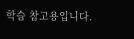학습 참고용입니다.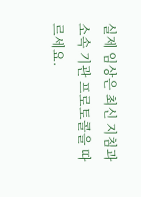실제 임상은 최신 지침과 소속 기관 프로토콜을 따르세요.